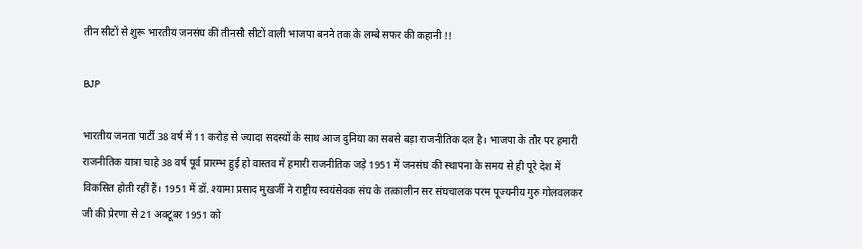तीन सीटों से शुरू भारतीय जनसंघ की तीनसौ सीटों वाली भाजपा बनने तक के लम्बे सफर की कहानी !!

BJP

भारतीय जनता पार्टी 38 वर्ष में 11 करोड़ से ज्यादा सदस्यों के साथ आज दुनिया का सबसे बड़ा राजनीतिक दल है। भाजपा के तौर पर हमारी राजनीतिक यात्रा चाहे 38 वर्ष पूर्व प्रारम्भ हुई हो वास्तव में हमारी राजनीतिक जड़े 1951 में जनसंघ की स्थापना के समय से ही पूरे देश में विकसित होती रहीं हैं। 1951 में डॉ. श्यामा प्रसाद मुखर्जी ने राष्ट्रीय स्वयंसेवक संघ के तत्कालीन सर संघचालक परम पूज्यनीय गुरु गोलवलकर जी की प्रेरणा से 21 अक्टूबर 1951 को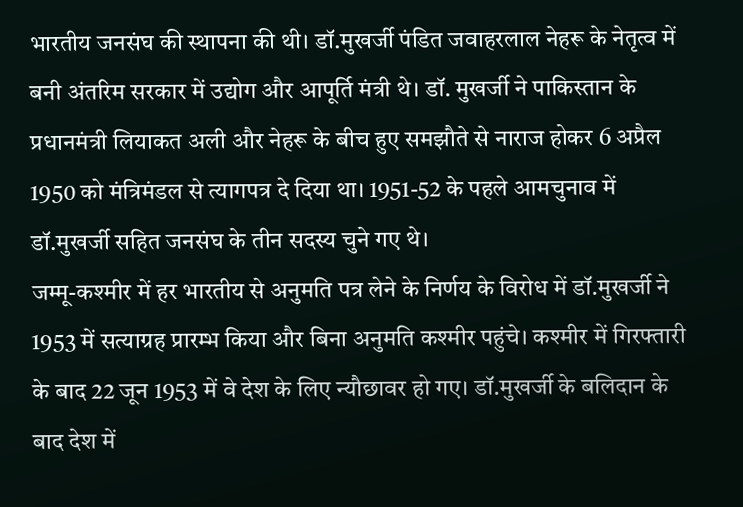भारतीय जनसंघ की स्थापना की थी। डॉ.मुखर्जी पंडित जवाहरलाल नेहरू के नेतृत्व में बनी अंतरिम सरकार में उद्योग और आपूर्ति मंत्री थे। डॉ. मुखर्जी ने पाकिस्तान के प्रधानमंत्री लियाकत अली और नेहरू के बीच हुए समझौते से नाराज होकर 6 अप्रैल 1950 को मंत्रिमंडल से त्यागपत्र दे दिया था। 1951-52 के पहले आमचुनाव में डॉ.मुखर्जी सहित जनसंघ के तीन सदस्य चुने गए थे।
जम्मू-कश्मीर में हर भारतीय से अनुमति पत्र लेने के निर्णय के विरोध में डॉ.मुखर्जी ने 1953 में सत्याग्रह प्रारम्भ किया और बिना अनुमति कश्मीर पहुंचे। कश्मीर में गिरफ्तारी के बाद 22 जून 1953 में वे देश के लिए न्यौछावर हो गए। डॉ.मुखर्जी के बलिदान के बाद देश में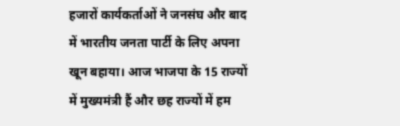हजारों कार्यकर्ताओं ने जनसंघ और बाद में भारतीय जनता पार्टी के लिए अपना खून बहाया। आज भाजपा के 15 राज्यों में मुख्यमंत्री हैं और छह राज्यों में हम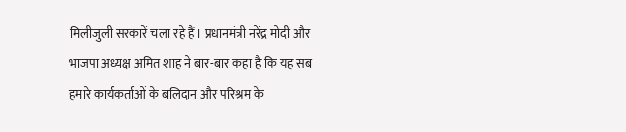मिलीजुली सरकारें चला रहे हैं। प्रधानमंत्री नरेंद्र मोदी और भाजपा अध्यक्ष अमित शाह ने बार-बार कहा है कि यह सब हमारे कार्यकर्ताओं के बलिदान और परिश्रम के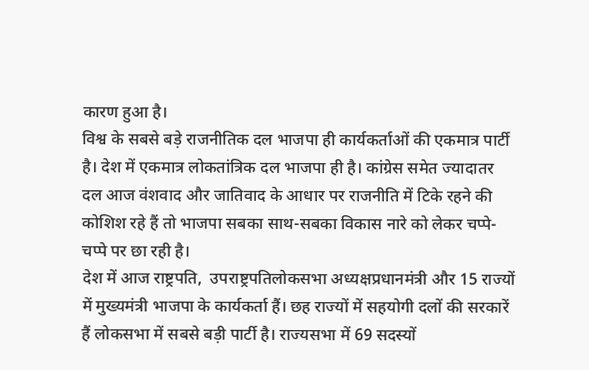कारण हुआ है।
विश्व के सबसे बड़े राजनीतिक दल भाजपा ही कार्यकर्ताओं की एकमात्र पार्टी है। देश में एकमात्र लोकतांत्रिक दल भाजपा ही है। कांग्रेस समेत ज्यादातर दल आज वंशवाद और जातिवाद के आधार पर राजनीति में टिके रहने की कोशिश रहे हैं तो भाजपा सबका साथ-सबका विकास नारे को लेकर चप्पे-चप्पे पर छा रही है।
देश में आज राष्ट्रपति,  उपराष्ट्रपतिलोकसभा अध्यक्षप्रधानमंत्री और 15 राज्यों में मुख्यमंत्री भाजपा के कार्यकर्ता हैं। छह राज्यों में सहयोगी दलों की सरकारें हैं लोकसभा में सबसे बड़ी पार्टी है। राज्यसभा में 69 सदस्यों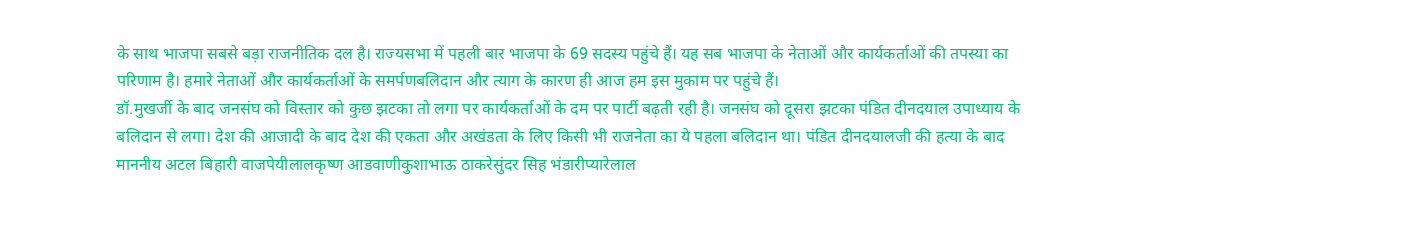के साथ भाजपा सबसे बड़ा राजनीतिक दल है। राज्यसभा में पहली बार भाजपा के 69 सदस्य पहुंचे हैं। यह सब भाजपा के नेताओं और कार्यकर्ताओं की तपस्या का परिणाम है। हमारे नेताओं और कार्यकर्ताओं के समर्पणबलिदान और त्याग के कारण ही आज हम इस मुकाम पर पहुंचे हैं।
डॉ.मुखर्जी के बाद जनसंघ को विस्तार को कुछ झटका तो लगा पर कार्यकर्ताओं के दम पर पार्टी बढ़ती रही है। जनसंघ को दूसरा झटका पंडित दीनदयाल उपाध्याय के बलिदान से लगा। देश की आजादी के बाद देश की एकता और अखंडता के लिए किसी भी राजनेता का ये पहला बलिदान था। पंडित दीनदयालजी की हत्या के बाद माननीय अटल बिहारी वाजपेयीलालकृष्ण आडवाणीकुशाभाऊ ठाकरेसुंदर सिह भंडारीप्यारेलाल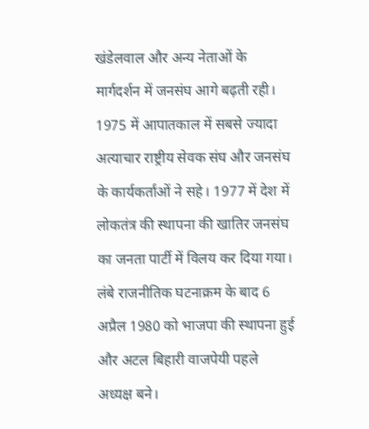खंडेलवाल और अन्य नेताओं के मार्गदर्शन में जनसंघ आगे बढ़ती रही। 1975 में आपातकाल में सबसे ज्यादा अत्याचार राष्ट्रीय सेवक संघ और जनसंघ के कार्यकर्तांओं ने सहे। 1977 में देश में लोकतंत्र की स्थापना की खातिर जनसंघ का जनता पार्टी में विलय कर दिया गया। लंबे राजनीतिक घटनाक्रम के बाद 6 अप्रैल 1980 को भाजपा की स्थापना हुई और अटल बिहारी वाजपेयी पहले अध्यक्ष बने।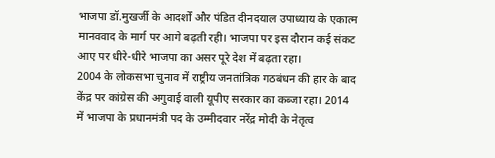भाजपा डॉ.मुखर्जी के आदर्शों और पंडित दीनदयाल उपाध्याय के एकात्म मानववाद के मार्ग पर आगे बढ़ती रही। भाजपा पर इस दौरान कई संकट आए पर धीरे-धीरे भाजपा का असर पूरे देश में बढ़ता रहा।
2004 के लोकसभा चुनाव में राष्ट्रीय जनतांत्रिक गठबंधन की हार के बाद केंद्र पर कांग्रेस की अगुवाई वाली यूपीए सरकार का कब्जा रहा। 2014 में भाजपा के प्रधानमंत्री पद के उम्मीदवार नरेंद्र मोदी के नेतृत्व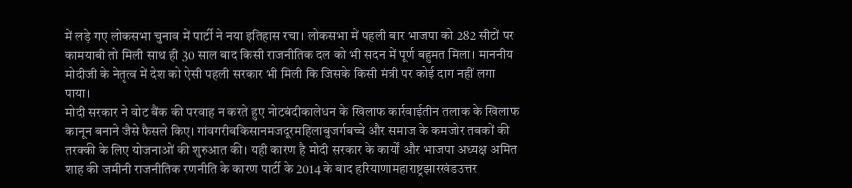में लड़े गए लोकसभा चुनाव में पार्टी ने नया इतिहास रचा। लोकसभा में पहली बार भाजपा को 282 सीटों पर कामयाबी तो मिली साथ ही 30 साल बाद किसी राजनीतिक दल को भी सदन में पूर्ण बहुमत मिला। माननीय मोदीजी के नेतृत्व में देश को ऐसी पहली सरकार भी मिली कि जिसके किसी मंत्री पर कोई दाग नहीं लगा पाया।
मोदी सरकार ने वोट बैंक की परवाह न करते हुए नोटबंदीकालेधन के खिलाफ कार्रवाईतीन तलाक के खिलाफ कानून बनाने जैसे फैसले किए। गांवगरीबकिसानमजदूरमहिलाबुजर्गबच्चे और समाज के कमजोर तबकों की तरक्की के लिए योजनाओं की शुरुआत की। यही कारण है मोदी सरकार के कार्यों और भाजपा अध्यक्ष अमित शाह की जमीनी राजनीतिक रणनीति के कारण पार्टी के 2014 के बाद हरियाणामहाराष्ट्रझारखंडउत्तर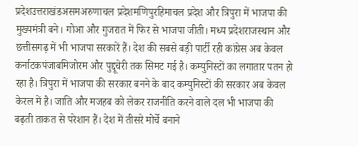प्रदेशउत्तराखंडअसमअरुणाचल प्रदेशमणिपुरहिमाचल प्रदेश और त्रिपुरा में भाजपा की मुख्यमंत्री बने। गोआ और गुजरात में फिर से भाजपा जीती। मध्य प्रदेशराजस्थान और छत्तीसगढ़ में भी भाजपा सरकारें हैं। देश की सबसे बड़ी पार्टी रही कांग्रेस अब केवल कर्नाटकपंजाबमिजोरम और पुद्दूचेरी तक सिमट गई है। कम्युनिस्टों का लगातार पतन हो रहा है। त्रिपुरा में भाजपा की सरकार बनने के बाद कम्युनिस्टों की सरकार अब केवल केरल में है। जाति और मजहब को लेकर राजनीति करने वाले दल भी भाजपा की बढ़ती ताकत से परेशान हैं। देश में तीसरे मोर्चे बनाने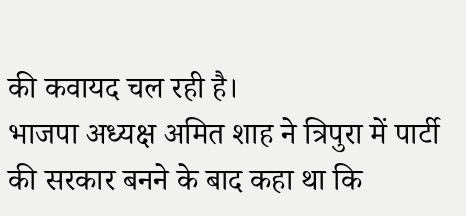की कवायद चल रही है।
भाजपा अध्यक्ष अमित शाह ने त्रिपुरा में पार्टी की सरकार बनने के बाद कहा था कि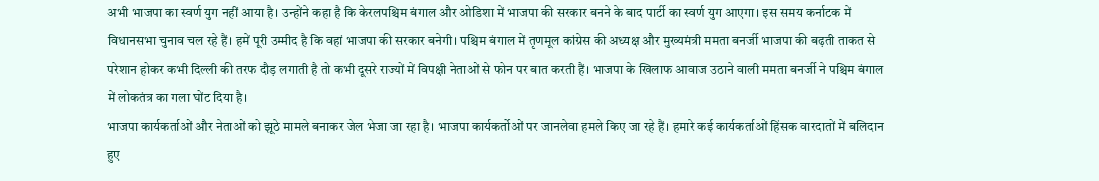अभी भाजपा का स्वर्ण युग नहीं आया है। उन्होंने कहा है कि केरलपश्चिम बंगाल और ओडिशा में भाजपा की सरकार बनने के बाद पार्टी का स्वर्ण युग आएगा। इस समय कर्नाटक में विधानसभा चुनाव चल रहे हैं। हमें पूरी उम्मीद है कि वहां भाजपा की सरकार बनेगी। पश्चिम बंगाल में तृणमूल कांग्रेस की अध्यक्ष और मुख्यमंत्री ममता बनर्जी भाजपा की बढ़ती ताकत से परेशान होकर कभी दिल्ली की तरफ दौड़ लगाती है तो कभी दूसरे राज्यों में विपक्षी नेताओं से फोन पर बात करती हैं। भाजपा के खिलाफ आवाज उठाने वाली ममता बनर्जी ने पश्चिम बंगाल में लोकतंत्र का गला घोंट दिया है।
भाजपा कार्यकर्ताओं और नेताओं को झूठे मामले बनाकर जेल भेजा जा रहा है। भाजपा कार्यकर्तोओं पर जानलेवा हमले किए जा रहे हैं। हमारे कई कार्यकर्ताओं हिंसक वारदातों में बलिदान हुए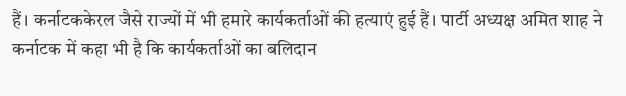हैं। कर्नाटककेरल जैसे राज्यों में भी हमारे कार्यकर्ताओं की हत्याएं हुई हैं। पार्टी अध्यक्ष अमित शाह ने कर्नाटक में कहा भी है कि कार्यकर्ताओं का बलिदान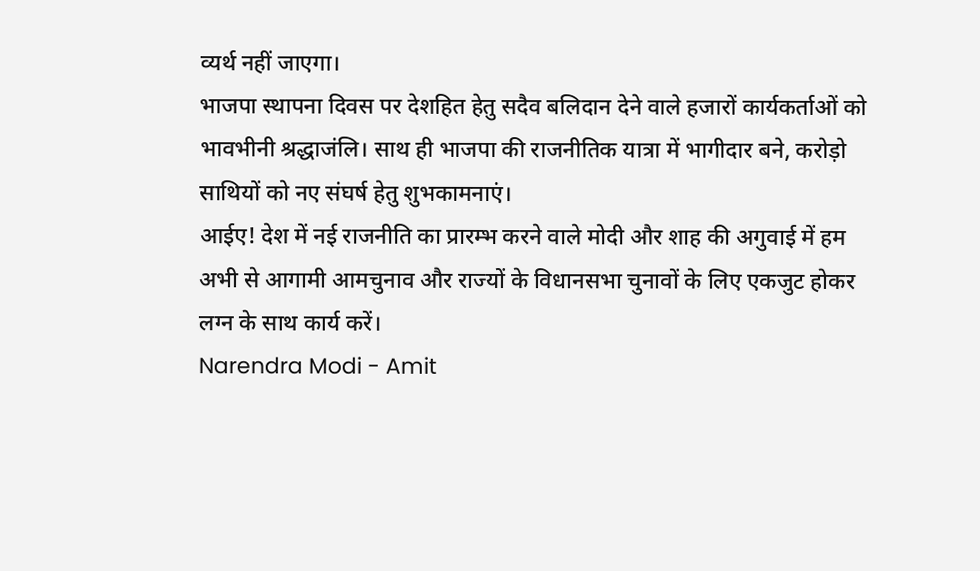व्यर्थ नहीं जाएगा।
भाजपा स्थापना दिवस पर देशहित हेतु सदैव बलिदान देने वाले हजारों कार्यकर्ताओं को भावभीनी श्रद्धाजंलि। साथ ही भाजपा की राजनीतिक यात्रा में भागीदार बने, करोड़ो साथियों को नए संघर्ष हेतु शुभकामनाएं।
आईए! देश में नई राजनीति का प्रारम्भ करने वाले मोदी और शाह की अगुवाई में हम अभी से आगामी आमचुनाव और राज्यों के विधानसभा चुनावों के लिए एकजुट होकर लग्न के साथ कार्य करें।
Narendra Modi - Amit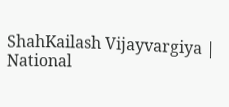ShahKailash Vijayvargiya | National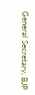General Secretary, BJP